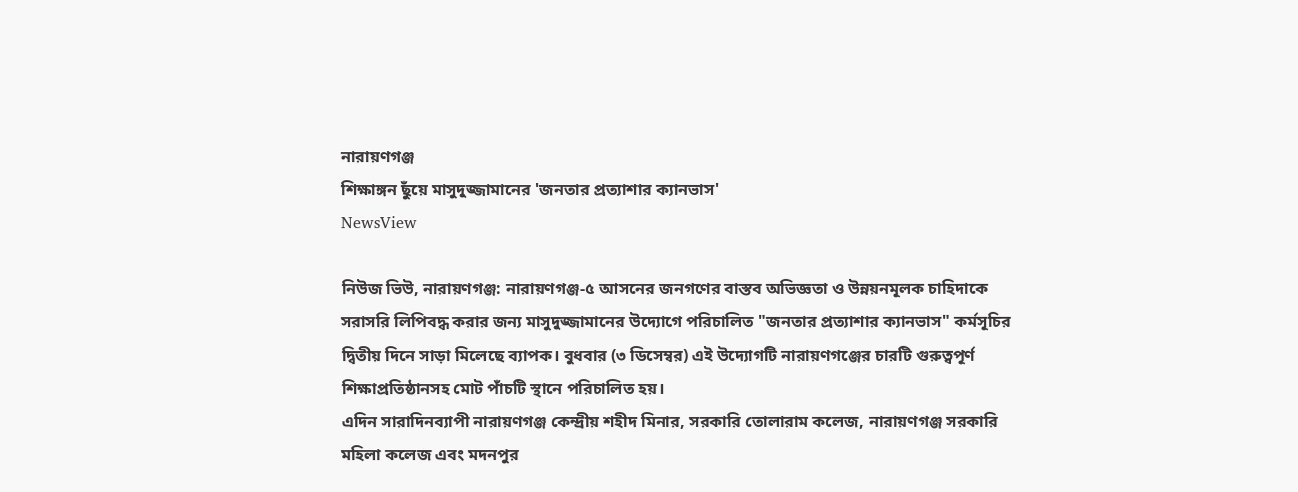নারায়ণগঞ্জ
শিক্ষাঙ্গন ছুঁয়ে মাসুদুজ্জামানের 'জনতার প্রত্যাশার ক্যানভাস'
NewsView

নিউজ ভিউ, নারায়ণগঞ্জ: নারায়ণগঞ্জ-৫ আসনের জনগণের বাস্তব অভিজ্ঞতা ও উন্নয়নমূলক চাহিদাকে সরাসরি লিপিবদ্ধ করার জন্য মাসুদুজ্জামানের উদ্যোগে পরিচালিত "জনতার প্রত্যাশার ক্যানভাস" কর্মসূচির দ্বিতীয় দিনে সাড়া মিলেছে ব্যাপক। বুধবার (৩ ডিসেম্বর) এই উদ্যোগটি নারায়ণগঞ্জের চারটি গুরুত্বপূর্ণ শিক্ষাপ্রতিষ্ঠানসহ মোট পাঁচটি স্থানে পরিচালিত হয়।
এদিন সারাদিনব্যাপী নারায়ণগঞ্জ কেন্দ্রীয় শহীদ মিনার, সরকারি তোলারাম কলেজ, নারায়ণগঞ্জ সরকারি মহিলা কলেজ এবং মদনপুর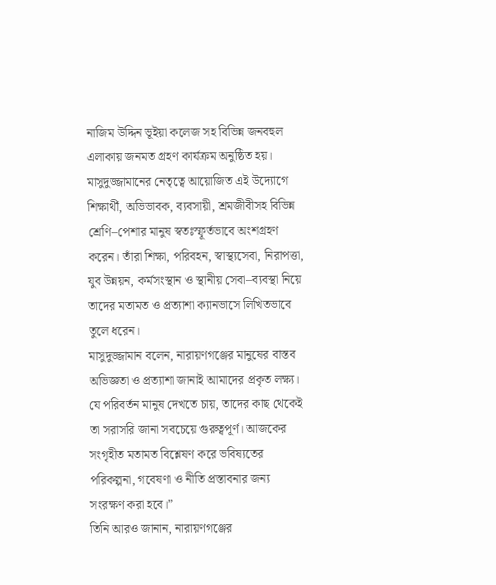নাজিম উদ্দিন ভূইয়া কলেজ সহ বিভিন্ন জনবহুল এলাকায় জনমত গ্রহণ কার্যক্রম অনুষ্ঠিত হয়।
মাসুদুজ্জামানের নেতৃত্বে আয়োজিত এই উদ্যোগে শিক্ষার্থী, অভিভাবক, ব্যবসায়ী, শ্রমজীবীসহ বিভিন্ন শ্রেণি–পেশার মানুষ স্বতঃস্ফূর্তভাবে অংশগ্রহণ করেন। তাঁরা শিক্ষা, পরিবহন, স্বাস্থ্যসেবা, নিরাপত্তা, যুব উন্নয়ন, কর্মসংস্থান ও স্থানীয় সেবা–ব্যবস্থা নিয়ে তাদের মতামত ও প্রত্যাশা ক্যানভাসে লিখিতভাবে তুলে ধরেন।
মাসুদুজ্জামান বলেন, নারায়ণগঞ্জের মানুষের বাস্তব অভিজ্ঞতা ও প্রত্যাশা জানাই আমাদের প্রকৃত লক্ষ্য। যে পরিবর্তন মানুষ দেখতে চায়, তাদের কাছ থেকেই তা সরাসরি জানা সবচেয়ে গুরুত্বপূর্ণ। আজকের সংগৃহীত মতামত বিশ্লেষণ করে ভবিষ্যতের পরিকল্পনা, গবেষণা ও নীতি প্রস্তাবনার জন্য সংরক্ষণ করা হবে।”
তিনি আরও জানান, নারায়ণগঞ্জের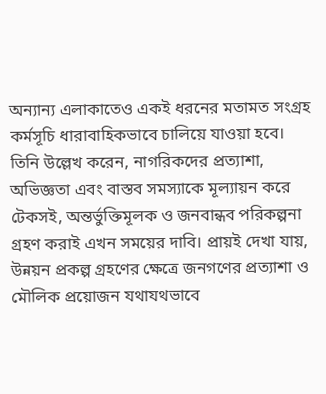অন্যান্য এলাকাতেও একই ধরনের মতামত সংগ্রহ কর্মসূচি ধারাবাহিকভাবে চালিয়ে যাওয়া হবে।
তিনি উল্লেখ করেন, নাগরিকদের প্রত্যাশা, অভিজ্ঞতা এবং বাস্তব সমস্যাকে মূল্যায়ন করে টেকসই, অন্তর্ভুক্তিমূলক ও জনবান্ধব পরিকল্পনা গ্রহণ করাই এখন সময়ের দাবি। প্রায়ই দেখা যায়, উন্নয়ন প্রকল্প গ্রহণের ক্ষেত্রে জনগণের প্রত্যাশা ও মৌলিক প্রয়োজন যথাযথভাবে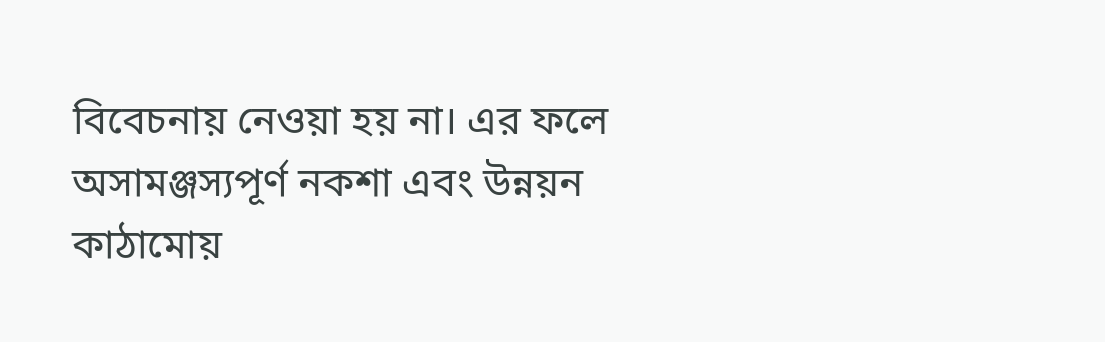বিবেচনায় নেওয়া হয় না। এর ফলে অসামঞ্জস্যপূর্ণ নকশা এবং উন্নয়ন কাঠামোয়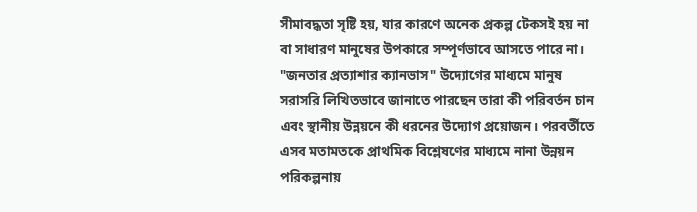সীমাবদ্ধতা সৃষ্টি হয়, যার কারণে অনেক প্রকল্প টেকসই হয় না বা সাধারণ মানুষের উপকারে সম্পূর্ণভাবে আসতে পারে না।
"জনতার প্রত্যাশার ক্যানভাস" উদ্যোগের মাধ্যমে মানুষ সরাসরি লিখিতভাবে জানাতে পারছেন তারা কী পরিবর্তন চান এবং স্থানীয় উন্নয়নে কী ধরনের উদ্যোগ প্রয়োজন। পরবর্তীতে এসব মতামতকে প্রাথমিক বিশ্লেষণের মাধ্যমে নানা উন্নয়ন পরিকল্পনায়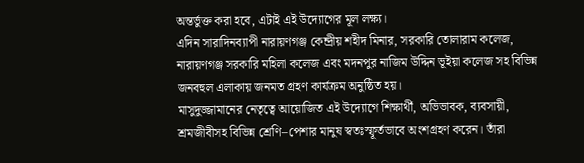অন্তর্ভুক্ত করা হবে, এটাই এই উদ্যোগের মূল লক্ষ্য।
এদিন সারাদিনব্যাপী নারায়ণগঞ্জ কেন্দ্রীয় শহীদ মিনার, সরকারি তোলারাম কলেজ, নারায়ণগঞ্জ সরকারি মহিলা কলেজ এবং মদনপুর নাজিম উদ্দিন ভূইয়া কলেজ সহ বিভিন্ন জনবহুল এলাকায় জনমত গ্রহণ কার্যক্রম অনুষ্ঠিত হয়।
মাসুদুজ্জামানের নেতৃত্বে আয়োজিত এই উদ্যোগে শিক্ষার্থী, অভিভাবক, ব্যবসায়ী, শ্রমজীবীসহ বিভিন্ন শ্রেণি–পেশার মানুষ স্বতঃস্ফূর্তভাবে অংশগ্রহণ করেন। তাঁরা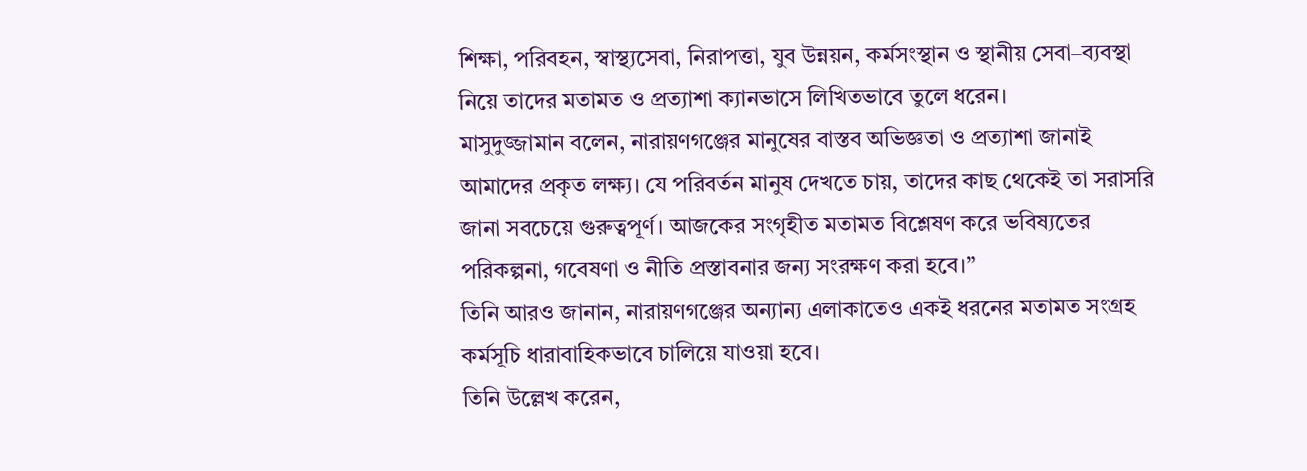শিক্ষা, পরিবহন, স্বাস্থ্যসেবা, নিরাপত্তা, যুব উন্নয়ন, কর্মসংস্থান ও স্থানীয় সেবা–ব্যবস্থা নিয়ে তাদের মতামত ও প্রত্যাশা ক্যানভাসে লিখিতভাবে তুলে ধরেন।
মাসুদুজ্জামান বলেন, নারায়ণগঞ্জের মানুষের বাস্তব অভিজ্ঞতা ও প্রত্যাশা জানাই আমাদের প্রকৃত লক্ষ্য। যে পরিবর্তন মানুষ দেখতে চায়, তাদের কাছ থেকেই তা সরাসরি জানা সবচেয়ে গুরুত্বপূর্ণ। আজকের সংগৃহীত মতামত বিশ্লেষণ করে ভবিষ্যতের পরিকল্পনা, গবেষণা ও নীতি প্রস্তাবনার জন্য সংরক্ষণ করা হবে।”
তিনি আরও জানান, নারায়ণগঞ্জের অন্যান্য এলাকাতেও একই ধরনের মতামত সংগ্রহ কর্মসূচি ধারাবাহিকভাবে চালিয়ে যাওয়া হবে।
তিনি উল্লেখ করেন,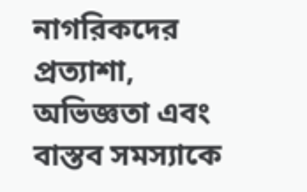নাগরিকদের প্রত্যাশা, অভিজ্ঞতা এবং বাস্তব সমস্যাকে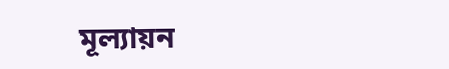মূল্যায়ন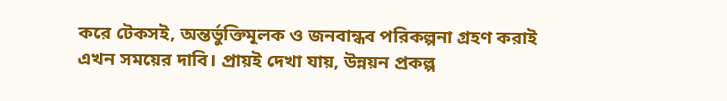করে টেকসই, অন্তর্ভুক্তিমূলক ও জনবান্ধব পরিকল্পনা গ্রহণ করাই এখন সময়ের দাবি। প্রায়ই দেখা যায়, উন্নয়ন প্রকল্প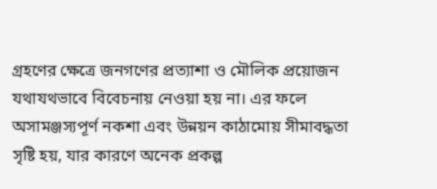গ্রহণের ক্ষেত্রে জনগণের প্রত্যাশা ও মৌলিক প্রয়োজন যথাযথভাবে বিবেচনায় নেওয়া হয় না। এর ফলে অসামঞ্জস্যপূর্ণ নকশা এবং উন্নয়ন কাঠামোয় সীমাবদ্ধতা সৃষ্টি হয়, যার কারণে অনেক প্রকল্প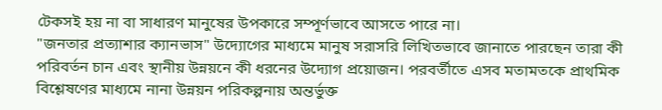টেকসই হয় না বা সাধারণ মানুষের উপকারে সম্পূর্ণভাবে আসতে পারে না।
"জনতার প্রত্যাশার ক্যানভাস" উদ্যোগের মাধ্যমে মানুষ সরাসরি লিখিতভাবে জানাতে পারছেন তারা কী পরিবর্তন চান এবং স্থানীয় উন্নয়নে কী ধরনের উদ্যোগ প্রয়োজন। পরবর্তীতে এসব মতামতকে প্রাথমিক বিশ্লেষণের মাধ্যমে নানা উন্নয়ন পরিকল্পনায় অন্তর্ভুক্ত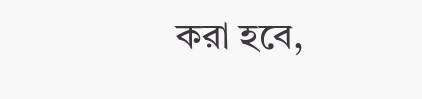করা হবে,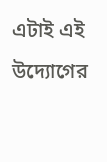এটাই এই উদ্যোগের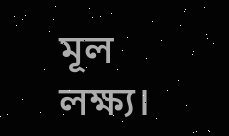মূল লক্ষ্য।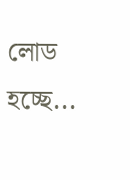লোড হচ্ছে...